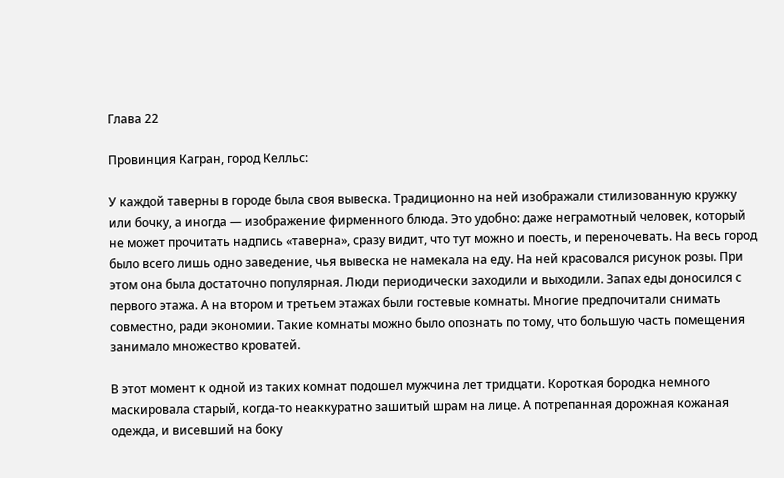Глава 22

Провинция Кагран, город Келльс:

У каждой таверны в городе была своя вывеска. Традиционно на ней изображали стилизованную кружку или бочку, а иногда — изображение фирменного блюда. Это удобно: даже неграмотный человек, который не может прочитать надпись «таверна», сразу видит, что тут можно и поесть, и переночевать. На весь город было всего лишь одно заведение, чья вывеска не намекала на еду. На ней красовался рисунок розы. При этом она была достаточно популярная. Люди периодически заходили и выходили. Запах еды доносился с первого этажа. А на втором и третьем этажах были гостевые комнаты. Многие предпочитали снимать совместно, ради экономии. Такие комнаты можно было опознать по тому, что большую часть помещения занимало множество кроватей.

В этот момент к одной из таких комнат подошел мужчина лет тридцати. Короткая бородка немного маскировала старый, когда-то неаккуратно зашитый шрам на лице. А потрепанная дорожная кожаная одежда, и висевший на боку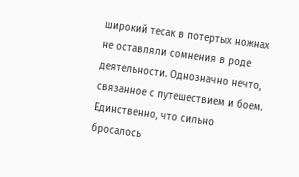широкий тесак в потертых ножнах не оставляли сомнения в роде деятельности. Однозначно нечто, связанное с путешествием и боем. Единственно, что сильно бросалось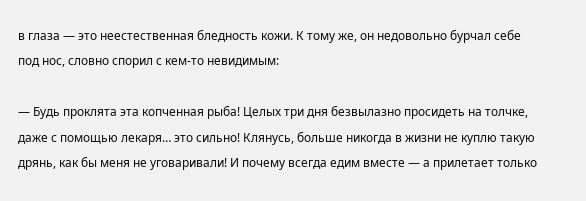в глаза — это неестественная бледность кожи. К тому же, он недовольно бурчал себе под нос, словно спорил с кем-то невидимым:

— Будь проклята эта копченная рыба! Целых три дня безвылазно просидеть на толчке, даже с помощью лекаря… это сильно! Клянусь, больше никогда в жизни не куплю такую дрянь, как бы меня не уговаривали! И почему всегда едим вместе — а прилетает только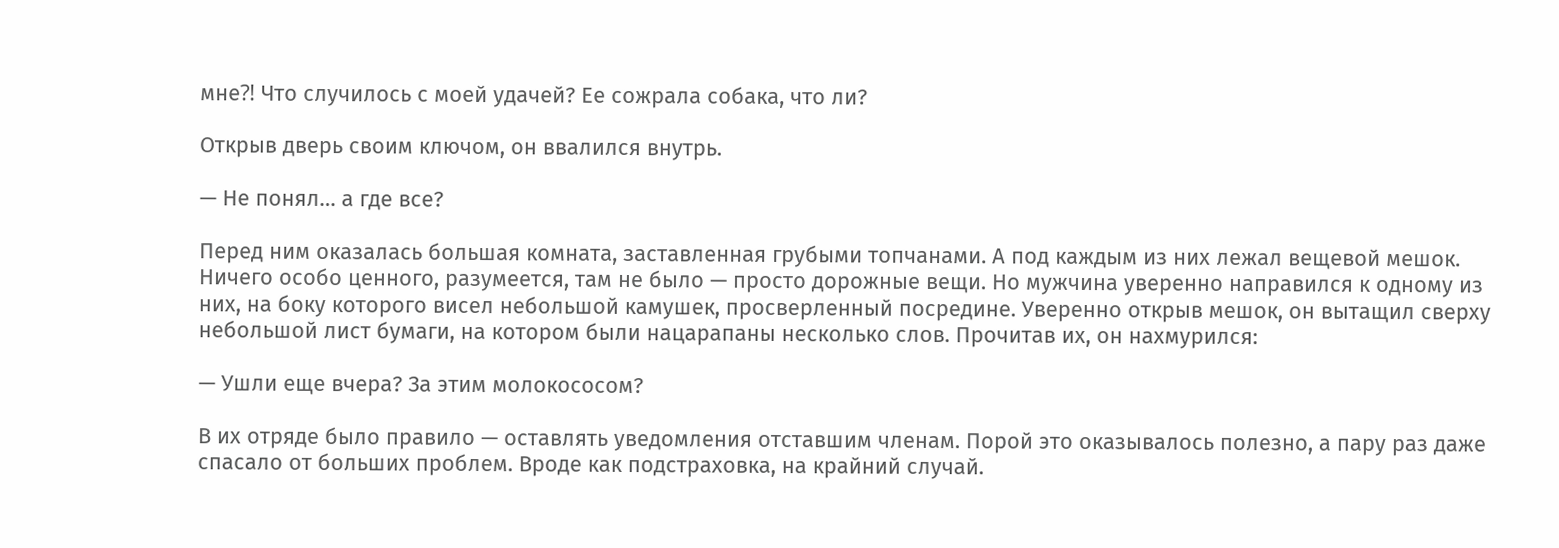мне⁈ Что случилось с моей удачей? Ее сожрала собака, что ли?

Открыв дверь своим ключом, он ввалился внутрь.

— Не понял… а где все?

Перед ним оказалась большая комната, заставленная грубыми топчанами. А под каждым из них лежал вещевой мешок. Ничего особо ценного, разумеется, там не было — просто дорожные вещи. Но мужчина уверенно направился к одному из них, на боку которого висел небольшой камушек, просверленный посредине. Уверенно открыв мешок, он вытащил сверху небольшой лист бумаги, на котором были нацарапаны несколько слов. Прочитав их, он нахмурился:

— Ушли еще вчера? За этим молокососом?

В их отряде было правило — оставлять уведомления отставшим членам. Порой это оказывалось полезно, а пару раз даже спасало от больших проблем. Вроде как подстраховка, на крайний случай.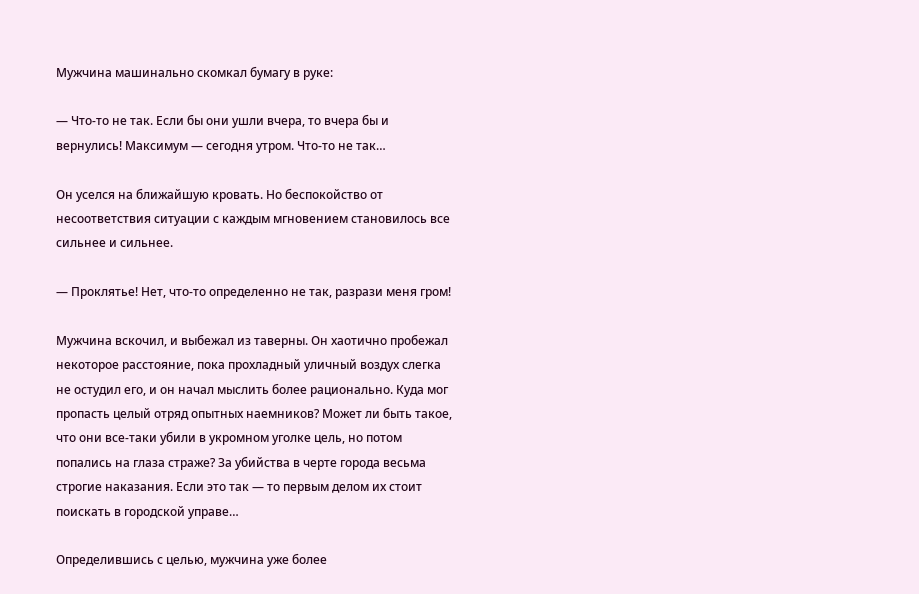Мужчина машинально скомкал бумагу в руке:

— Что-то не так. Если бы они ушли вчера, то вчера бы и вернулись! Максимум — сегодня утром. Что-то не так…

Он уселся на ближайшую кровать. Но беспокойство от несоответствия ситуации с каждым мгновением становилось все сильнее и сильнее.

— Проклятье! Нет, что-то определенно не так, разрази меня гром!

Мужчина вскочил, и выбежал из таверны. Он хаотично пробежал некоторое расстояние, пока прохладный уличный воздух слегка не остудил его, и он начал мыслить более рационально. Куда мог пропасть целый отряд опытных наемников? Может ли быть такое, что они все-таки убили в укромном уголке цель, но потом попались на глаза страже? За убийства в черте города весьма строгие наказания. Если это так — то первым делом их стоит поискать в городской управе…

Определившись с целью, мужчина уже более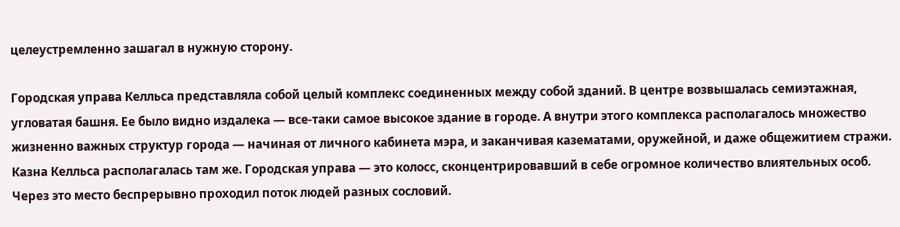целеустремленно зашагал в нужную сторону.

Городская управа Келльса представляла собой целый комплекс соединенных между собой зданий. В центре возвышалась семиэтажная, угловатая башня. Ее было видно издалека — все-таки самое высокое здание в городе. А внутри этого комплекса располагалось множество жизненно важных структур города — начиная от личного кабинета мэра, и заканчивая казематами, оружейной, и даже общежитием стражи. Казна Келльса располагалась там же. Городская управа — это колосс, сконцентрировавший в себе огромное количество влиятельных особ. Через это место беспрерывно проходил поток людей разных сословий.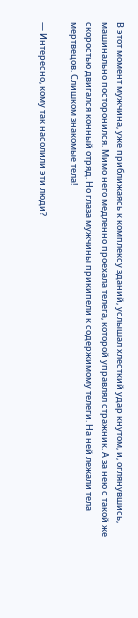В этот момент мужчина, уже приближаясь к комплексу зданий, услышал хлесткий удар кнутом, и, оглянувшись, машинально посторонился. Мимо него медленно проехала телега, которой управлял стражник. А за нею с такой же скоростью двигался конный отряд. Но глаза мужчины прикипели к содержимому телеги. На ней лежали тела мертвецов. Слишком знакомые тела!

— Интересно, кому так насолили эти люди?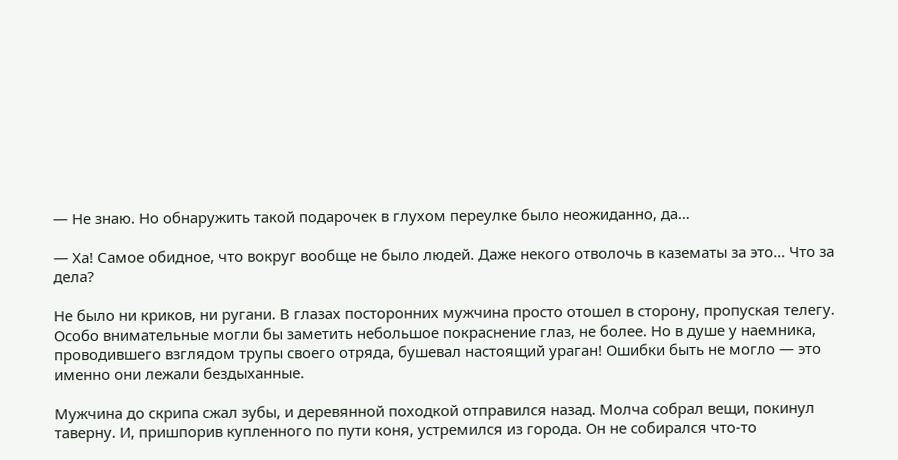— Не знаю. Но обнаружить такой подарочек в глухом переулке было неожиданно, да…

— Ха! Самое обидное, что вокруг вообще не было людей. Даже некого отволочь в казематы за это… Что за дела?

Не было ни криков, ни ругани. В глазах посторонних мужчина просто отошел в сторону, пропуская телегу. Особо внимательные могли бы заметить небольшое покраснение глаз, не более. Но в душе у наемника, проводившего взглядом трупы своего отряда, бушевал настоящий ураган! Ошибки быть не могло — это именно они лежали бездыханные.

Мужчина до скрипа сжал зубы, и деревянной походкой отправился назад. Молча собрал вещи, покинул таверну. И, пришпорив купленного по пути коня, устремился из города. Он не собирался что-то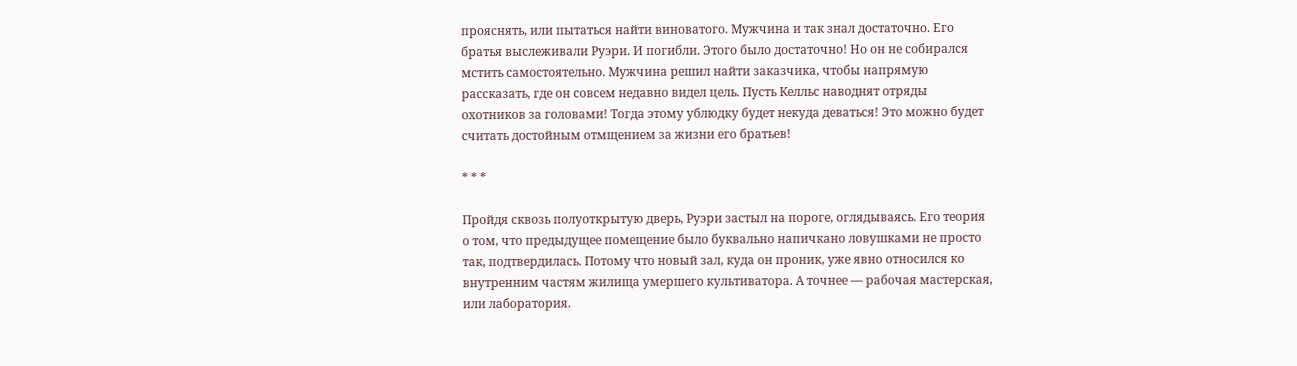прояснять, или пытаться найти виноватого. Мужчина и так знал достаточно. Его братья выслеживали Руэри. И погибли. Этого было достаточно! Но он не собирался мстить самостоятельно. Мужчина решил найти заказчика, чтобы напрямую рассказать, где он совсем недавно видел цель. Пусть Келльс наводнят отряды охотников за головами! Тогда этому ублюдку будет некуда деваться! Это можно будет считать достойным отмщением за жизни его братьев!

* * *

Пройдя сквозь полуоткрытую дверь, Руэри застыл на пороге, оглядываясь. Его теория о том, что предыдущее помещение было буквально напичкано ловушками не просто так, подтвердилась. Потому что новый зал, куда он проник, уже явно относился ко внутренним частям жилища умершего культиватора. А точнее — рабочая мастерская, или лаборатория.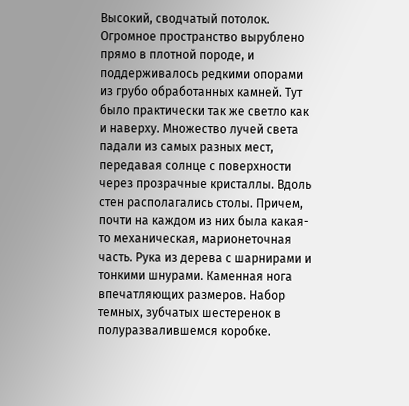Высокий, сводчатый потолок. Огромное пространство вырублено прямо в плотной породе, и поддерживалось редкими опорами из грубо обработанных камней. Тут было практически так же светло как и наверху. Множество лучей света падали из самых разных мест, передавая солнце с поверхности через прозрачные кристаллы. Вдоль стен располагались столы. Причем, почти на каждом из них была какая-то механическая, марионеточная часть. Рука из дерева с шарнирами и тонкими шнурами. Каменная нога впечатляющих размеров. Набор темных, зубчатых шестеренок в полуразвалившемся коробке.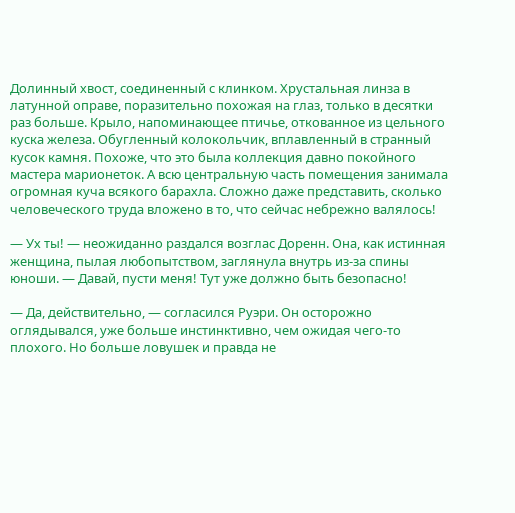Долинный хвост, соединенный с клинком. Хрустальная линза в латунной оправе, поразительно похожая на глаз, только в десятки раз больше. Крыло, напоминающее птичье, откованное из цельного куска железа. Обугленный колокольчик, вплавленный в странный кусок камня. Похоже, что это была коллекция давно покойного мастера марионеток. А всю центральную часть помещения занимала огромная куча всякого барахла. Сложно даже представить, сколько человеческого труда вложено в то, что сейчас небрежно валялось!

— Ух ты! — неожиданно раздался возглас Доренн. Она, как истинная женщина, пылая любопытством, заглянула внутрь из-за спины юноши. — Давай, пусти меня! Тут уже должно быть безопасно!

— Да, действительно, — согласился Руэри. Он осторожно оглядывался, уже больше инстинктивно, чем ожидая чего-то плохого. Но больше ловушек и правда не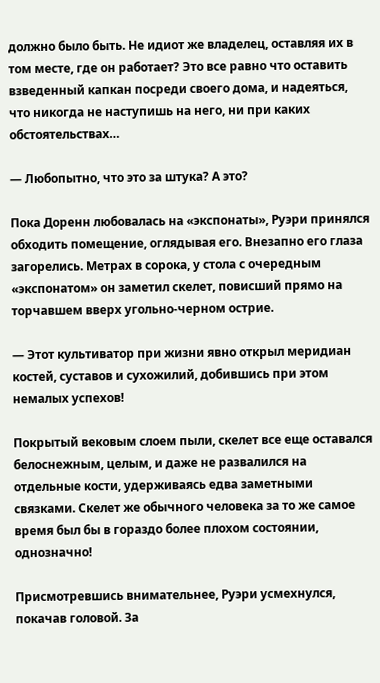должно было быть. Не идиот же владелец, оставляя их в том месте, где он работает? Это все равно что оставить взведенный капкан посреди своего дома, и надеяться, что никогда не наступишь на него, ни при каких обстоятельствах…

— Любопытно, что это за штука? А это?

Пока Доренн любовалась на «экспонаты», Руэри принялся обходить помещение, оглядывая его. Внезапно его глаза загорелись. Метрах в сорока, у стола с очередным «экспонатом» он заметил скелет, повисший прямо на торчавшем вверх угольно-черном острие.

— Этот культиватор при жизни явно открыл меридиан костей, суставов и сухожилий, добившись при этом немалых успехов!

Покрытый вековым слоем пыли, скелет все еще оставался белоснежным, целым, и даже не развалился на отдельные кости, удерживаясь едва заметными связками. Скелет же обычного человека за то же самое время был бы в гораздо более плохом состоянии, однозначно!

Присмотревшись внимательнее, Руэри усмехнулся, покачав головой. За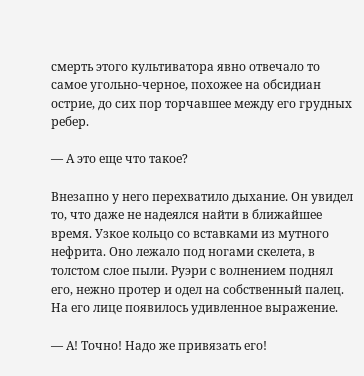смерть этого культиватора явно отвечало то самое угольно-черное, похожее на обсидиан острие, до сих пор торчавшее между его грудных ребер.

— А это еще что такое?

Внезапно у него перехватило дыхание. Он увидел то, что даже не надеялся найти в ближайшее время. Узкое кольцо со вставками из мутного нефрита. Оно лежало под ногами скелета, в толстом слое пыли. Руэри с волнением поднял его, нежно протер и одел на собственный палец. На его лице появилось удивленное выражение.

— А! Точно! Надо же привязать его!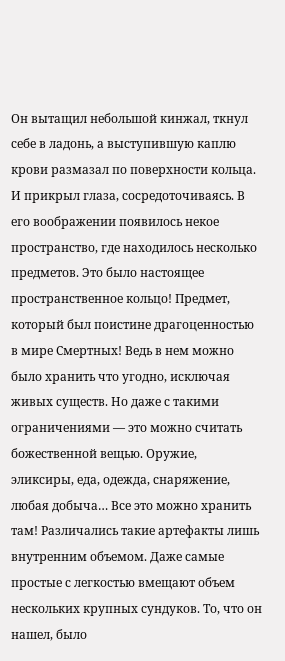Он вытащил небольшой кинжал, ткнул себе в ладонь, а выступившую каплю крови размазал по поверхности кольца. И прикрыл глаза, сосредоточиваясь. В его воображении появилось некое пространство, где находилось несколько предметов. Это было настоящее пространственное кольцо! Предмет, который был поистине драгоценностью в мире Смертных! Ведь в нем можно было хранить что угодно, исключая живых существ. Но даже с такими ограничениями — это можно считать божественной вещью. Оружие, эликсиры, еда, одежда, снаряжение, любая добыча… Все это можно хранить там! Различались такие артефакты лишь внутренним объемом. Даже самые простые с легкостью вмещают объем нескольких крупных сундуков. То, что он нашел, было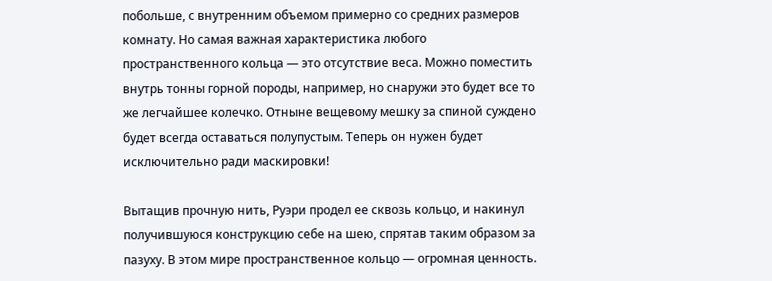побольше, с внутренним объемом примерно со средних размеров комнату. Но самая важная характеристика любого пространственного кольца — это отсутствие веса. Можно поместить внутрь тонны горной породы, например, но снаружи это будет все то же легчайшее колечко. Отныне вещевому мешку за спиной суждено будет всегда оставаться полупустым. Теперь он нужен будет исключительно ради маскировки!

Вытащив прочную нить, Руэри продел ее сквозь кольцо, и накинул получившуюся конструкцию себе на шею, спрятав таким образом за пазуху. В этом мире пространственное кольцо — огромная ценность.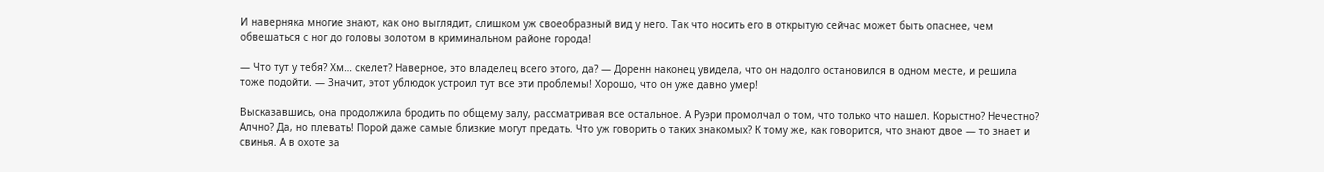И наверняка многие знают, как оно выглядит, слишком уж своеобразный вид у него. Так что носить его в открытую сейчас может быть опаснее, чем обвешаться с ног до головы золотом в криминальном районе города!

— Что тут у тебя? Хм… скелет? Наверное, это владелец всего этого, да? — Доренн наконец увидела, что он надолго остановился в одном месте, и решила тоже подойти. — Значит, этот ублюдок устроил тут все эти проблемы! Хорошо, что он уже давно умер!

Высказавшись, она продолжила бродить по общему залу, рассматривая все остальное. А Руэри промолчал о том, что только что нашел. Корыстно? Нечестно? Алчно? Да, но плевать! Порой даже самые близкие могут предать. Что уж говорить о таких знакомых? К тому же, как говорится, что знают двое — то знает и свинья. А в охоте за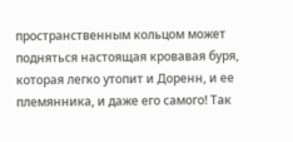пространственным кольцом может подняться настоящая кровавая буря, которая легко утопит и Доренн, и ее племянника, и даже его самого! Так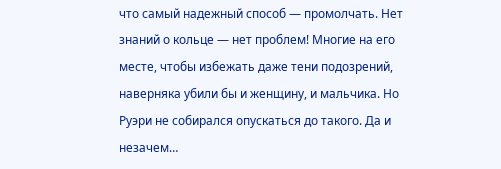что самый надежный способ — промолчать. Нет знаний о кольце — нет проблем! Многие на его месте, чтобы избежать даже тени подозрений, наверняка убили бы и женщину, и мальчика. Но Руэри не собирался опускаться до такого. Да и незачем…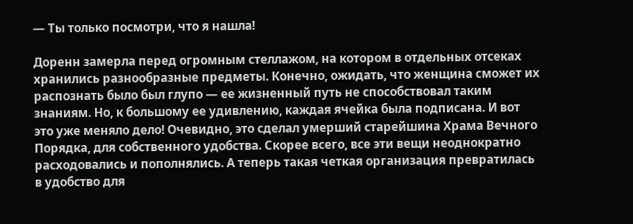— Ты только посмотри, что я нашла!

Доренн замерла перед огромным стеллажом, на котором в отдельных отсеках хранились разнообразные предметы. Конечно, ожидать, что женщина сможет их распознать было был глупо — ее жизненный путь не способствовал таким знаниям. Но, к большому ее удивлению, каждая ячейка была подписана. И вот это уже меняло дело! Очевидно, это сделал умерший старейшина Храма Вечного Порядка, для собственного удобства. Скорее всего, все эти вещи неоднократно расходовались и пополнялись. А теперь такая четкая организация превратилась в удобство для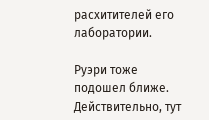расхитителей его лаборатории.

Руэри тоже подошел ближе. Действительно, тут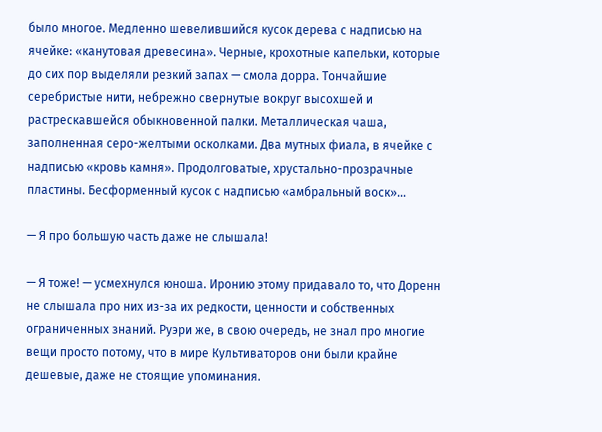было многое. Медленно шевелившийся кусок дерева с надписью на ячейке: «канутовая древесина». Черные, крохотные капельки, которые до сих пор выделяли резкий запах — смола дорра. Тончайшие серебристые нити, небрежно свернутые вокруг высохшей и растрескавшейся обыкновенной палки. Металлическая чаша, заполненная серо-желтыми осколками. Два мутных фиала, в ячейке с надписью «кровь камня». Продолговатые, хрустально-прозрачные пластины. Бесформенный кусок с надписью «амбральный воск»…

— Я про большую часть даже не слышала!

— Я тоже! — усмехнулся юноша. Иронию этому придавало то, что Доренн не слышала про них из-за их редкости, ценности и собственных ограниченных знаний. Руэри же, в свою очередь, не знал про многие вещи просто потому, что в мире Культиваторов они были крайне дешевые, даже не стоящие упоминания.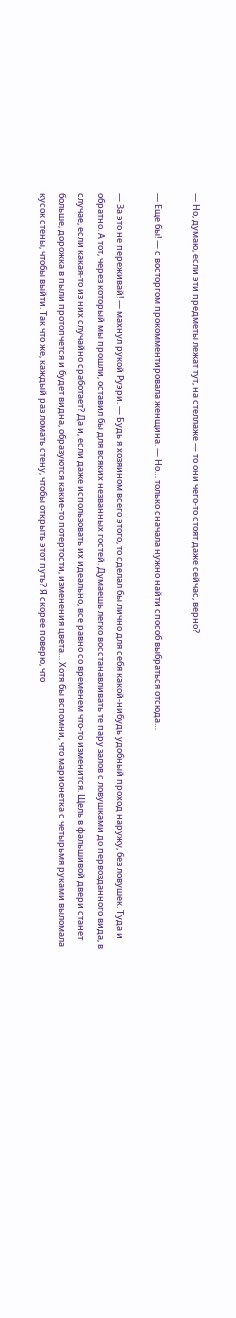— Но, думаю, если эти предметы лежат тут, на стеллаже — то они чего-то стоят даже сейчас, верно?

— Еще бы! — с восторгом прокомментировала женщина. — Но… только сначала нужно найти способ выбраться отсюда…

— За это не переживай! — махнул рукой Руэри. — Будь я хозяином всего этого, то сделал бы лично для себя какой-нибудь удобный проход наружу, без ловушек. Туда и обратно. А тот, через который мы прошли, оставил бы для всяких незванных гостей. Думаешь легко восстанавливать те пару залов с ловушками до первозданного вида, в случае, если какая-то из них случайно сработает? Да и, если даже использовать их идеально, все равно со временем что-то изменится. Щель в фальшивой двери станет больше, дорожка в пыли протопчется и будет видна, образуются какие-то потертости, изменения цвета… Хотя бы вспомни, что марионетка с четырьмя руками выломала кусок стены, чтобы выйти. Так что же, каждый раз ломать стену, чтобы открыть этот путь? Я скорее поверю, что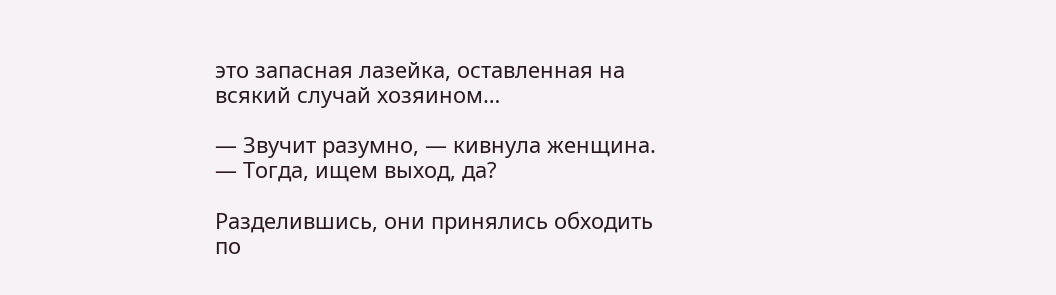это запасная лазейка, оставленная на всякий случай хозяином…

— Звучит разумно, — кивнула женщина. — Тогда, ищем выход, да?

Разделившись, они принялись обходить по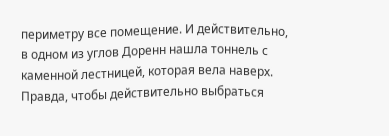периметру все помещение. И действительно, в одном из углов Доренн нашла тоннель с каменной лестницей, которая вела наверх. Правда, чтобы действительно выбраться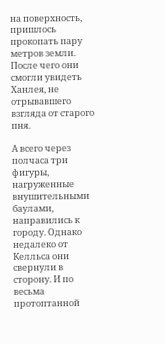на поверхность, пришлось прокопать пару метров земли. После чего они смогли увидеть Ханлея, не отрывавшего взгляда от старого пня.

А всего через полчаса три фигуры, нагруженные внушительными баулами, направились к городу. Однако недалеко от Келльса они свернули в сторону. И по весьма протоптанной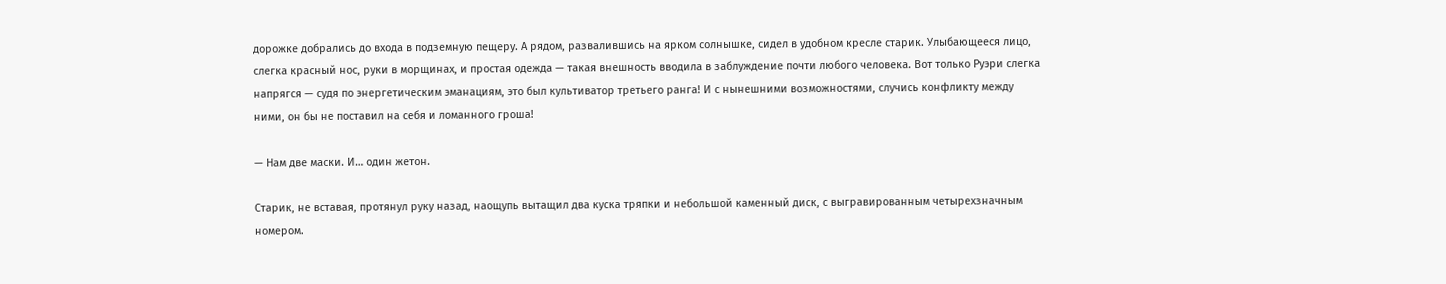дорожке добрались до входа в подземную пещеру. А рядом, развалившись на ярком солнышке, сидел в удобном кресле старик. Улыбающееся лицо, слегка красный нос, руки в морщинах, и простая одежда — такая внешность вводила в заблуждение почти любого человека. Вот только Руэри слегка напрягся — судя по энергетическим эманациям, это был культиватор третьего ранга! И с нынешними возможностями, случись конфликту между ними, он бы не поставил на себя и ломанного гроша!

— Нам две маски. И… один жетон.

Старик, не вставая, протянул руку назад, наощупь вытащил два куска тряпки и небольшой каменный диск, с выгравированным четырехзначным номером.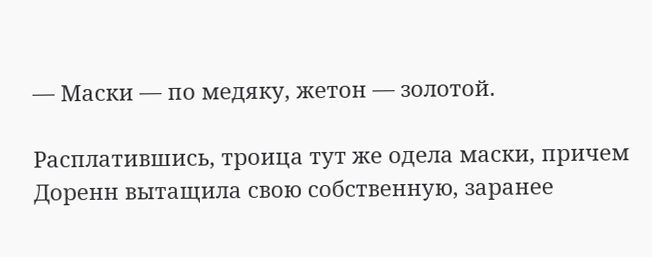— Маски — по медяку, жетон — золотой.

Расплатившись, троица тут же одела маски, причем Доренн вытащила свою собственную, заранее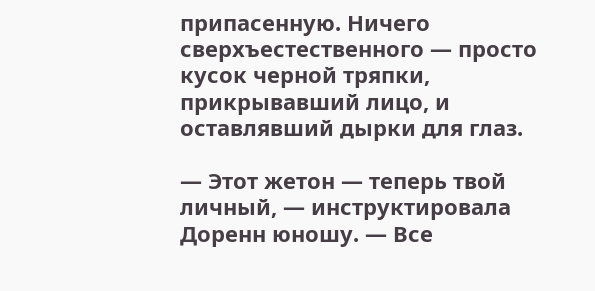припасенную. Ничего сверхъестественного — просто кусок черной тряпки, прикрывавший лицо, и оставлявший дырки для глаз.

— Этот жетон — теперь твой личный, — инструктировала Доренн юношу. — Все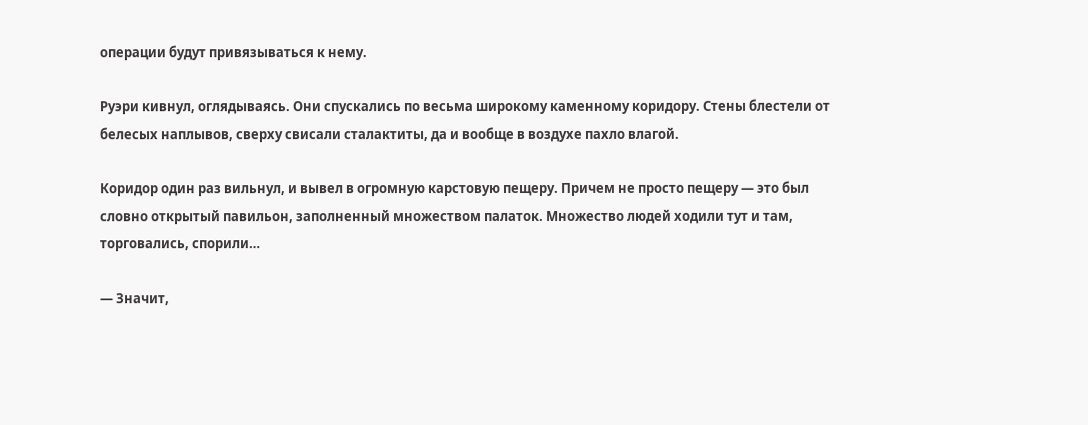операции будут привязываться к нему.

Руэри кивнул, оглядываясь. Они спускались по весьма широкому каменному коридору. Стены блестели от белесых наплывов, сверху свисали сталактиты, да и вообще в воздухе пахло влагой.

Коридор один раз вильнул, и вывел в огромную карстовую пещеру. Причем не просто пещеру — это был словно открытый павильон, заполненный множеством палаток. Множество людей ходили тут и там, торговались, спорили…

— Значит,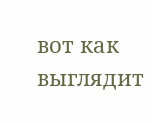вот как выглядит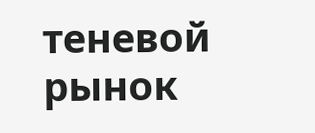теневой рынок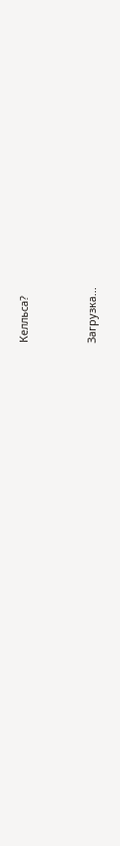Келльса?


Загрузка...